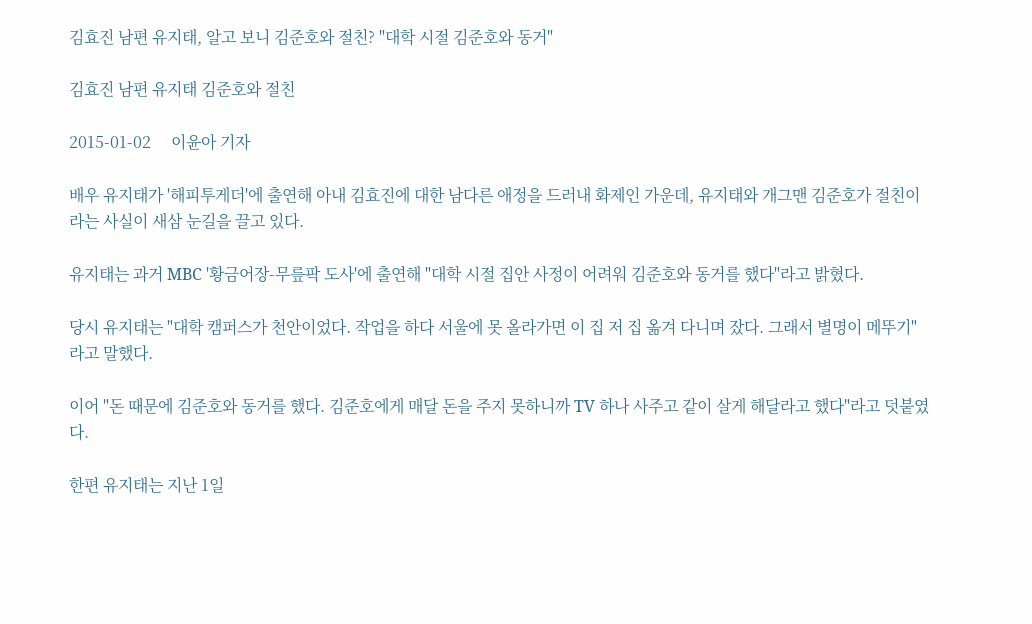김효진 남편 유지태, 알고 보니 김준호와 절친? "대학 시절 김준호와 동거"

김효진 남편 유지태 김준호와 절친

2015-01-02     이윤아 기자

배우 유지태가 '해피투게더'에 출연해 아내 김효진에 대한 남다른 애정을 드러내 화제인 가운데, 유지태와 개그맨 김준호가 절친이라는 사실이 새삼 눈길을 끌고 있다.

유지태는 과거 MBC '황금어장-무릎팍 도사'에 출연해 "대학 시절 집안 사정이 어려워 김준호와 동거를 했다"라고 밝혔다.

당시 유지태는 "대학 캠퍼스가 천안이었다. 작업을 하다 서울에 못 올라가면 이 집 저 집 옮겨 다니며 잤다. 그래서 별명이 메뚜기"라고 말했다.

이어 "돈 때문에 김준호와 동거를 했다. 김준호에게 매달 돈을 주지 못하니까 TV 하나 사주고 같이 살게 해달라고 했다"라고 덧붙였다.

한편 유지태는 지난 1일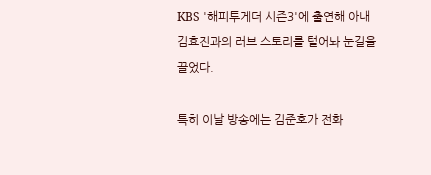KBS '해피투게더 시즌3'에 출연해 아내 김효진과의 러브 스토리를 털어놔 눈길을 끌었다.

특히 이날 방송에는 김준호가 전화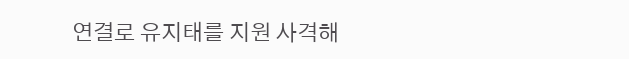연결로 유지태를 지원 사격해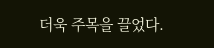더욱 주목을 끌었다.